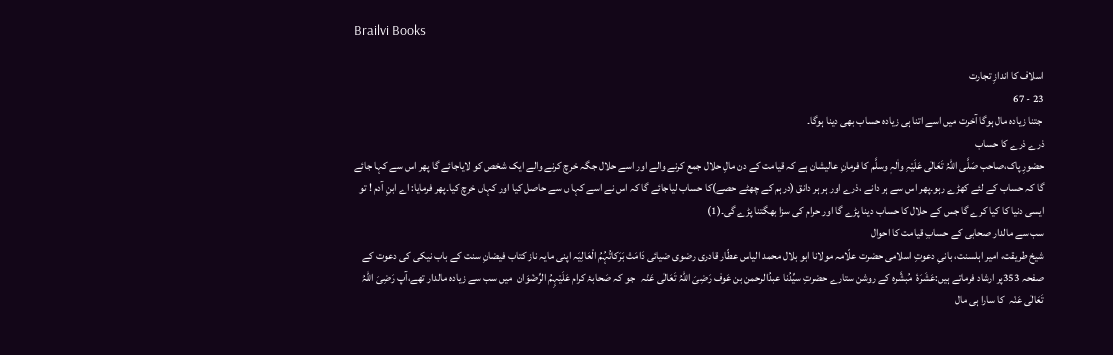Brailvi Books

اسلاف کا اندازِ تجارت
23 - 67
 جتنا زیادہ مال ہوگا آخرت میں اسے اتنا ہی زیادہ حساب بھی دینا ہوگا۔
ذرے ذرے کا حساب
حضورِ پاک،صاحب صَلَّی اللّٰہُ تَعَالٰی عَلَیْہِ واٰلہٖ وسلَّم کا فرمانِ عالیشان ہے کہ قیامت کے دن مالِ حلال جمع کرنے والے اور اسے حلال جگہ خرچ کرنے والے ایک شخص کو لایاجائے گا پھر اس سے کہا جائے گا کہ حساب کے لئے کھڑے رہو۔پھر اس سے ہر دانے ،ذرے اور ہر ہر دانق (درہم کے چھٹے حصے)کا حساب لیاجائے گا کہ اس نے اسے کہا ں سے حاصل کیا اور کہاں خرچ کیا۔پھر فرمایا: اے ابنِ آدم ! تو ایسی دنیا کا کیا کرے گا جس کے حلال کا حساب دینا پڑے گا اور حرام کی سزا بھگتنا پڑے گی۔(1)
سب سے مالدار صحابی کے حسابِ قیامت کا احوال
شیخ طریقت، امیر اہلسنت، بانیِ دعوتِ اسلامی حضرت علّامہ مولانا ابو بلال محمد الیاس عطّار قادری رضوی ضیائی دَامَتْ بَرَکاتُہُمُ الْعَالِیَہ اپنی مایہ ناز کتاب فیضانِ سنت کے باب نیکی کی دعوت کے صفحہ 353پر ارشاد فرماتے ہیں:عَشَرَۂ  مُبشَّرہ کے روشن ستارے حضرتِ سیِّدُنا عبدُالرحمن بن عَوف رَضِیَ اللّٰہُ تَعَالٰی عَنْہ   جو کہ صَحابۂ کرام عَلَیْہِمُ الرِّضْوَان  میں سب سے زیادہ مالدار تھے،آپ رَضِیَ اللّٰہُ تَعَالٰی عَنْہ  کا سارا ہی مال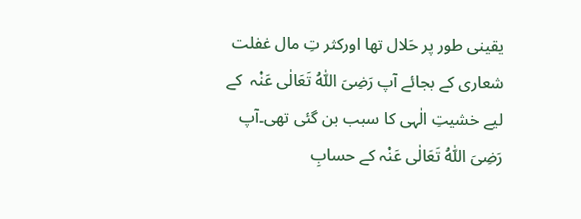یقینی طور پر حَلال تھا اورکثر تِ مال غفلت شعاری کے بجائے آپ رَضِیَ اللّٰہُ تَعَالٰی عَنْہ  کے لیے خشیتِ الٰہی کا سبب بن گئی تھی۔آپ رَضِیَ اللّٰہُ تَعَالٰی عَنْہ کے حسابِ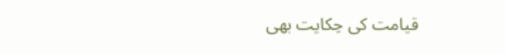قیامت کی حِکایت بھی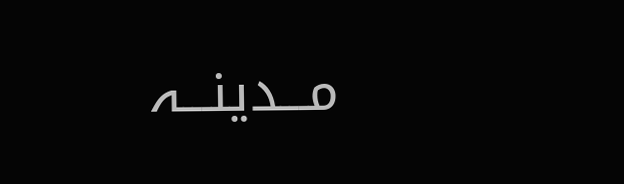مـــدینـــہ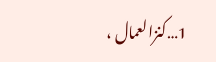1…کنزالعمال ،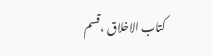کتاب الاخلاق ،قسم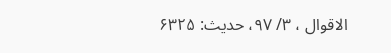الاقوال ، ۳/ ۹۷، حدیث: ۶۳۲۵